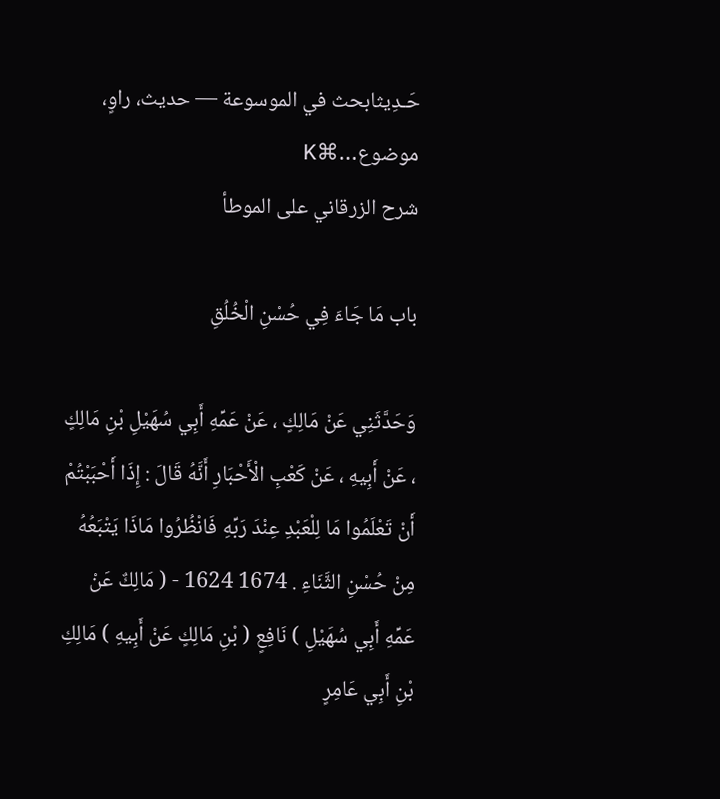حَـدِيثابحث في الموسوعة — حديث، راوٍ، موضوع…⌘K
شرح الزرقاني على الموطأ

باب مَا جَاءَ فِي حُسْنِ الْخُلُقِ

وَحَدَّثَنِي عَنْ مَالِكٍ ، عَنْ عَمِّهِ أَبِي سُهَيْلِ بْنِ مَالِكٍ ، عَنْ أَبِيهِ ، عَنْ كَعْبِ الْأَحْبَارِ أَنَّهُ قَالَ : إِذَا أَحْبَبْتُمْ أَنْ تَعْلَمُوا مَا لِلْعَبْدِ عِنْدَ رَبِّهِ فَانْظُرُوا مَاذَا يَتْبَعُهُ مِنْ حُسْنِ الثَّنَاءِ . 1674 1624 - ( مَالِكٌ عَنْ عَمِّهِ أَبِي سُهَيْلِ ) نَافِعٍ ( بْنِ مَالِكٍ عَنْ أَبِيهِ ) مَالِكِ بْنِ أَبِي عَامِرٍ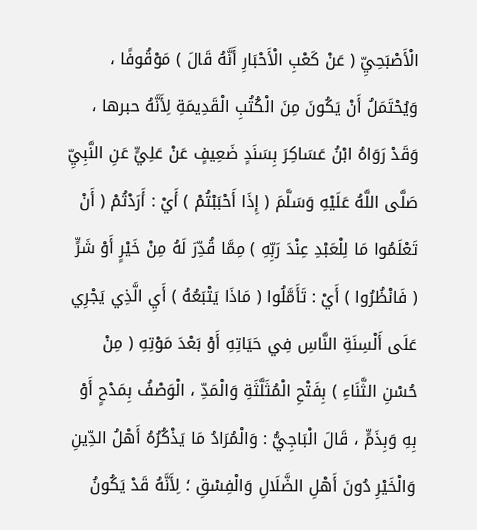الْأَصْبَحِيِّ ( عَنْ كَعْبِ الْأَحْبَارِ أَنَّهُ قَالَ ) مَوْقُوفًا ، وَيُحْتَمَلُ أَنْ يَكُونَ مِنَ الْكُتُبِ الْقَدِيمَةِ لِأَنَّهُ حبرها ، وَقَدْ رَوَاهُ ابْنُ عَسَاكِرَ بِسَنَدٍ ضَعِيفٍ عَنْ عَلِيٍّ عَنِ النَّبِيِّ صَلَّى اللَّهُ عَلَيْهِ وَسَلَّمَ ( إِذَا أَحْبَبْتُمْ ) أَيْ : أَرَدْتُمْ ( أَنْ تَعْلَمُوا مَا لِلْعَبْدِ عِنْدَ رَبِّهِ ) مِمَّا قُدِّرَ لَهُ مِنْ خَيْرٍ أَوْ شَرٍّ ( فَانْظُرُوا ) أَيْ : تَأَمَّلُوا ( مَاذَا يَتْبَعُهُ ) أَيِ الَّذِي يَجْرِي عَلَى أَلْسِنَةِ النَّاسِ فِي حَيَاتِهِ أَوْ بَعْدَ مَوْتِهِ ( مِنْ حُسْنِ الثَّنَاءِ ) بِفَتْحِ الْمُثَلَّثَةِ وَالْمَدِّ ، الْوَصْفُ بِمَدْحٍ أَوْ بِهِ وَبِذَمٍّ ، قَالَ الْبَاجِيُّ : وَالْمُرَادُ مَا يَذْكُرُهُ أَهْلُ الدِّينِ وَالْخَيْرِ دُونَ أَهْلِ الضَّلَالِ وَالْفِسْقِ ؛ لِأَنَّهُ قَدْ يَكُونُ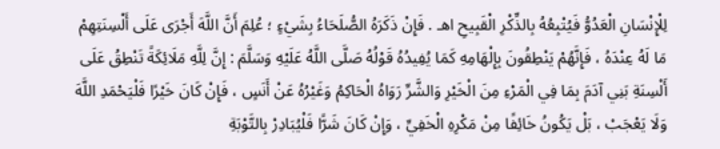لِلْإِنْسَانِ الْعَدُوُّ فَيُتْبِعُهُ بِالذِّكْرِ الْقَبِيحِ اهـ . فَإِنْ ذَكَرَهُ الصُّلَحَاءُ بِشَيْءٍ ؛ عُلِمَ أَنَّ اللَّهَ أَجْرَى عَلَى أَلْسِنَتِهِمْ مَا لَهُ عِنْدَهُ ، فَإِنَّهُمْ يَنْطِقُونَ بِإِلْهَامِهِ كَمَا يُفِيدُهُ قَوْلُهُ صَلَّى اللَّهُ عَلَيْهِ وَسَلَّمَ : إِنَّ لِلَّهِ مَلَائِكَةً تَنْطِقُ عَلَى أَلْسِنَةِ بَنِي آدَمَ بِمَا فِي الْمَرْءِ مِنَ الْخَيْرِ وَالشَّرِّ رَوَاهُ الْحَاكِمُ وَغَيْرُهُ عَنْ أَنَسٍ ، فَإِنْ كَانَ خَيْرًا فَلْيَحْمَدِ اللَّهَ وَلَا يَعْجَبْ ، بَلْ يَكُونُ خَائِفًا مِنْ مَكْرِهِ الْخَفِيِّ ، وَإِنْ كَانَ شَرًّا فَلْيُبَادِرْ بِالتَّوْبَةِ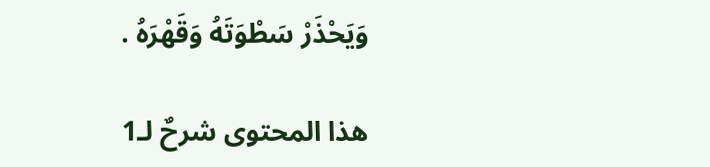وَيَحْذَرْ سَطْوَتَهُ وَقَهْرَهُ .

هذا المحتوى شرحٌ لـ1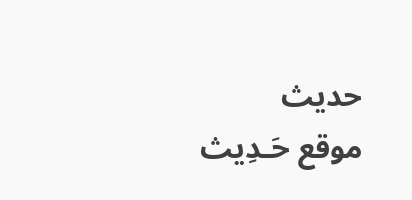حديث
موقع حَـدِيث